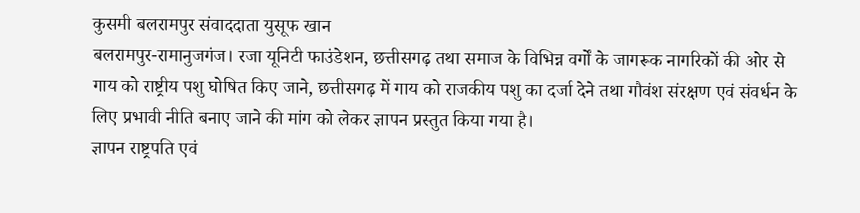कुसमी बलरामपुर संवाददाता युसूफ खान
बलरामपुर-रामानुजगंज। रजा यूनिटी फाउंडेशन, छत्तीसगढ़ तथा समाज के विभिन्न वर्गों के जागरूक नागरिकों की ओर से गाय को राष्ट्रीय पशु घोषित किए जाने, छत्तीसगढ़ में गाय को राजकीय पशु का दर्जा देने तथा गौवंश संरक्षण एवं संवर्धन के लिए प्रभावी नीति बनाए जाने की मांग को लेकर ज्ञापन प्रस्तुत किया गया है।
ज्ञापन राष्ट्रपति एवं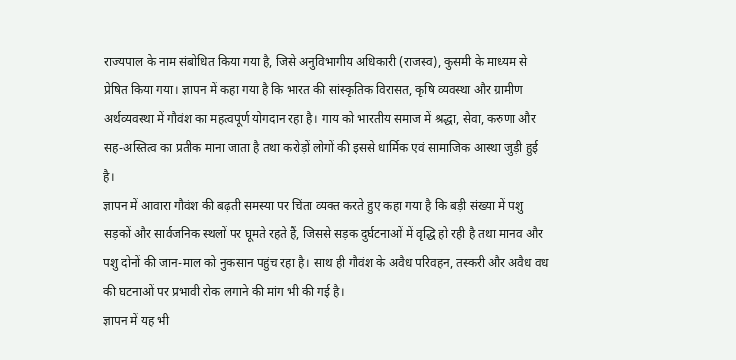राज्यपाल के नाम संबोधित किया गया है, जिसे अनुविभागीय अधिकारी (राजस्व), कुसमी के माध्यम से प्रेषित किया गया। ज्ञापन में कहा गया है कि भारत की सांस्कृतिक विरासत, कृषि व्यवस्था और ग्रामीण अर्थव्यवस्था में गौवंश का महत्वपूर्ण योगदान रहा है। गाय को भारतीय समाज में श्रद्धा, सेवा, करुणा और सह-अस्तित्व का प्रतीक माना जाता है तथा करोड़ों लोगों की इससे धार्मिक एवं सामाजिक आस्था जुड़ी हुई है।
ज्ञापन में आवारा गौवंश की बढ़ती समस्या पर चिंता व्यक्त करते हुए कहा गया है कि बड़ी संख्या में पशु सड़कों और सार्वजनिक स्थलों पर घूमते रहते हैं, जिससे सड़क दुर्घटनाओं में वृद्धि हो रही है तथा मानव और पशु दोनों की जान-माल को नुकसान पहुंच रहा है। साथ ही गौवंश के अवैध परिवहन, तस्करी और अवैध वध की घटनाओं पर प्रभावी रोक लगाने की मांग भी की गई है।
ज्ञापन में यह भी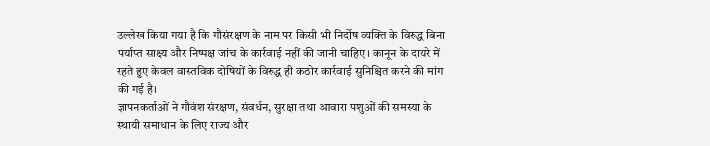उल्लेख किया गया है कि गौसंरक्षण के नाम पर किसी भी निर्दोष व्यक्ति के विरुद्ध बिना पर्याप्त साक्ष्य और निष्पक्ष जांच के कार्रवाई नहीं की जानी चाहिए। कानून के दायरे में रहते हुए केवल वास्तविक दोषियों के विरुद्ध ही कठोर कार्रवाई सुनिश्चित करने की मांग की गई है।
ज्ञापनकर्ताओं ने गौवंश संरक्षण, संवर्धन, सुरक्षा तथा आवारा पशुओं की समस्या के स्थायी समाधान के लिए राज्य और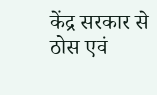केंद्र सरकार से ठोस एवं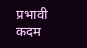प्रभावी कदम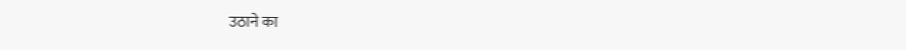उठाने का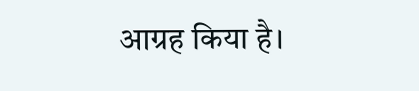आग्रह किया है।